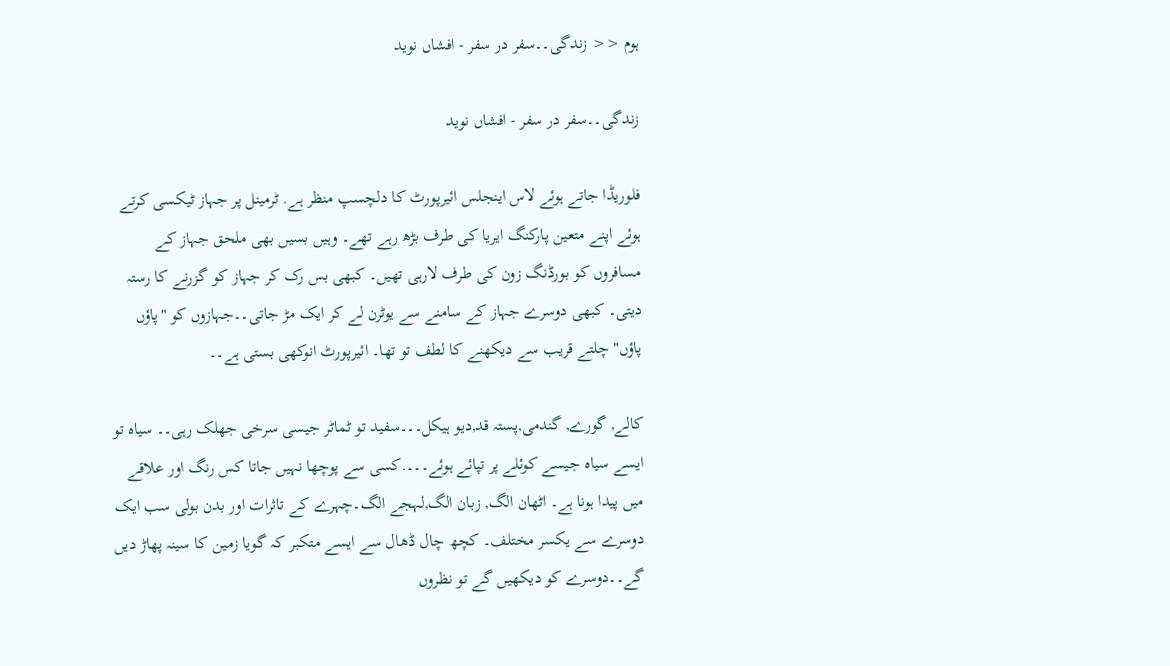ہوم << زندگی۔۔سفر در سفر - افشاں نوید

زندگی۔۔سفر در سفر - افشاں نوید

فلوریڈا جاتے ہوئے لاس اینجلس ائیرپورٹ کا دلچسپ منظر ہے. ٹرمینل پر جہاز ٹیکسی کرتے ہوئے اپنے متعین پارکنگ ایریا کی طرف بڑھ رہے تھے۔ وہیں بسیں بھی ملحق جہاز کے مسافروں کو بورڈنگ زون کی طرف لارہی تھیں۔ کبھی بس رک کر جہاز کو گزرنے کا رستہ دیتی۔ کبھی دوسرے جہاز کے سامنے سے یوٹرن لے کر ایک مڑ جاتی۔۔جہازوں کو "پاؤں پاؤں" چلتے قریب سے دیکھنے کا لطف تو تھا۔ ائیرپورٹ انوکھی بستی ہے۔۔

کالے, گورے, گندمی,پستہ قد,دیو ہیکل۔۔۔سفید تو ٹماٹر جیسی سرخی جھلک رہی۔۔ سیاہ تو ایسے سیاہ جیسے کوئلے پر تپائے ہوئے۔۔۔.کسی سے پوچھا نہیں جاتا کس رنگ اور علاقے میں پیدا ہونا ہے۔ اٹھان الگ, زبان الگ,لہجے الگ۔چہرے کے تاثرات اور بدن بولی سب ایک دوسرے سے یکسر مختلف۔ کچھ چال ڈھال سے ایسے متکبر کہ گویا زمین کا سینہ پھاڑ دیں گے۔۔دوسرے کو دیکھیں گے تو نظروں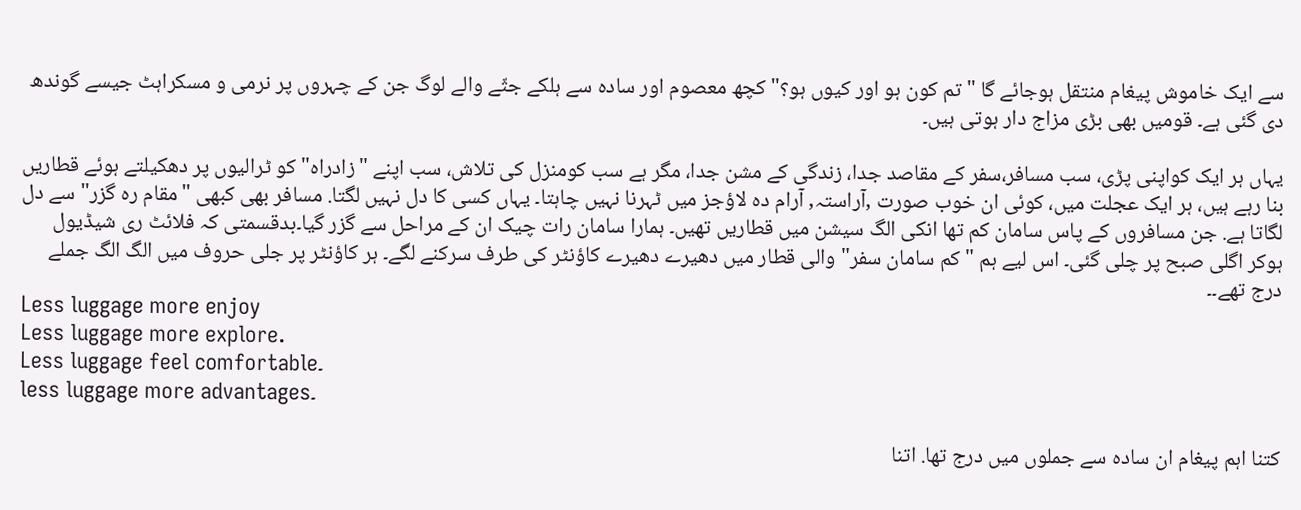سے ایک خاموش پیغام منتقل ہوجائے گا " تم کون ہو اور کیوں ہو؟" کچھ معصوم اور سادہ سے ہلکے جثّے والے لوگ جن کے چہروں پر نرمی و مسکراہٹ جیسے گوندھ دی گئی ہے۔ قومیں بھی بڑی مزاج دار ہوتی ہیں۔

یہاں ہر ایک کواپنی پڑی، سب مسافر،سفر کے مقاصد جدا، زندگی کے مشن جدا، مگر ہے سب کومنزل کی تلاش، سب اپنے "زادراہ" کو ٹرالیوں پر دھکیلتے ہوئے قطاریں بنا رہے ہیں، ہر ایک عجلت میں، کوئی ان خوب صورت ,آراستہ, آرام دہ لاؤجز میں ٹہرنا نہیں چاہتا۔ یہاں کسی کا دل نہیں لگتا. مسافر بھی کبھی "مقام رہ گزر" سے دل لگاتا ہے. جن مسافروں کے پاس سامان کم تھا انکی الگ سیشن میں قطاریں تھیں۔ ہمارا سامان رات چیک ان کے مراحل سے گزر گیا۔بدقسمتی کہ فلائٹ ری شیڈیول ہوکر اگلی صبح پر چلی گئی۔ اس لیے ہم "کم سامان سفر" والی قطار میں دھیرے دھیرے کاؤنٹر کی طرف سرکنے لگے۔ ہر کاؤنٹر پر جلی حروف میں الگ الگ جملے درج تھے۔۔
Less luggage more enjoy
Less luggage more explore.
Less luggage feel comfortable۔
less luggage more advantages۔

کتنا اہم پیغام ان سادہ سے جملوں میں درج تھا. اتنا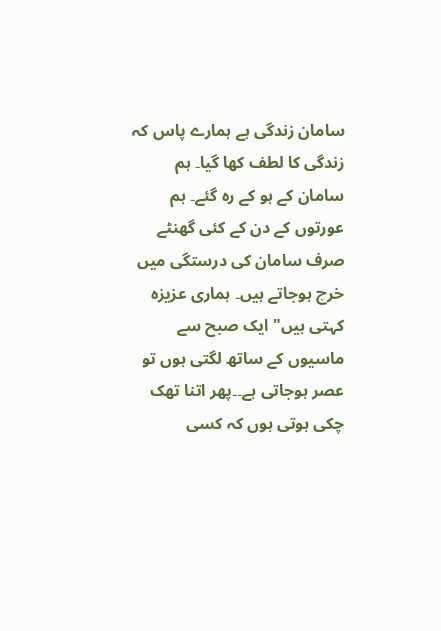سامان زندگی ہے ہمارے پاس کہ زندگی کا لطف کھا گیا۔ ہم سامان کے ہو کے رہ گئے۔ ہم عورتوں کے دن کے کئی گھنٹے صرف سامان کی درستگی میں خرچ ہوجاتے ہیں۔ ہماری عزیزہ کہتی ہیں" ایک صبح سے ماسیوں کے ساتھ لگتی ہوں تو عصر ہوجاتی ہے۔۔پھر اتنا تھک چکی ہوتی ہوں کہ کسی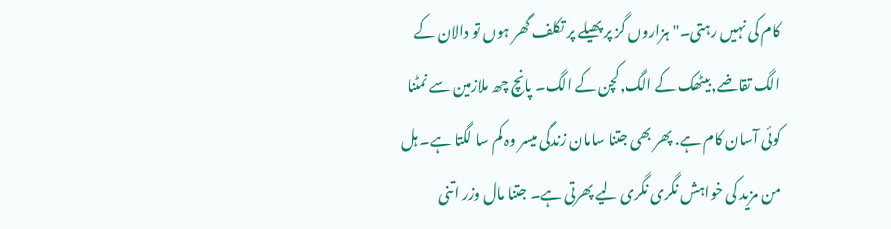کام کی نہیں رہتی۔" ہزاروں گز پر پھیلے پر تکلف گھر ہوں تو دالان کے الگ تقاضے,بیٹھک کے الگ,کچن کے الگ۔ پانچ چھ ملازمین سے نمٹنا کوئی آسان کام ہے. پھر بھی جتنا سامان زندگی میسر وہ کم سا لگتا ہے۔ ہل من مزید کی خواہش نگری نگری لیے پھرتی ہے۔ جتنا مال وزر اتنی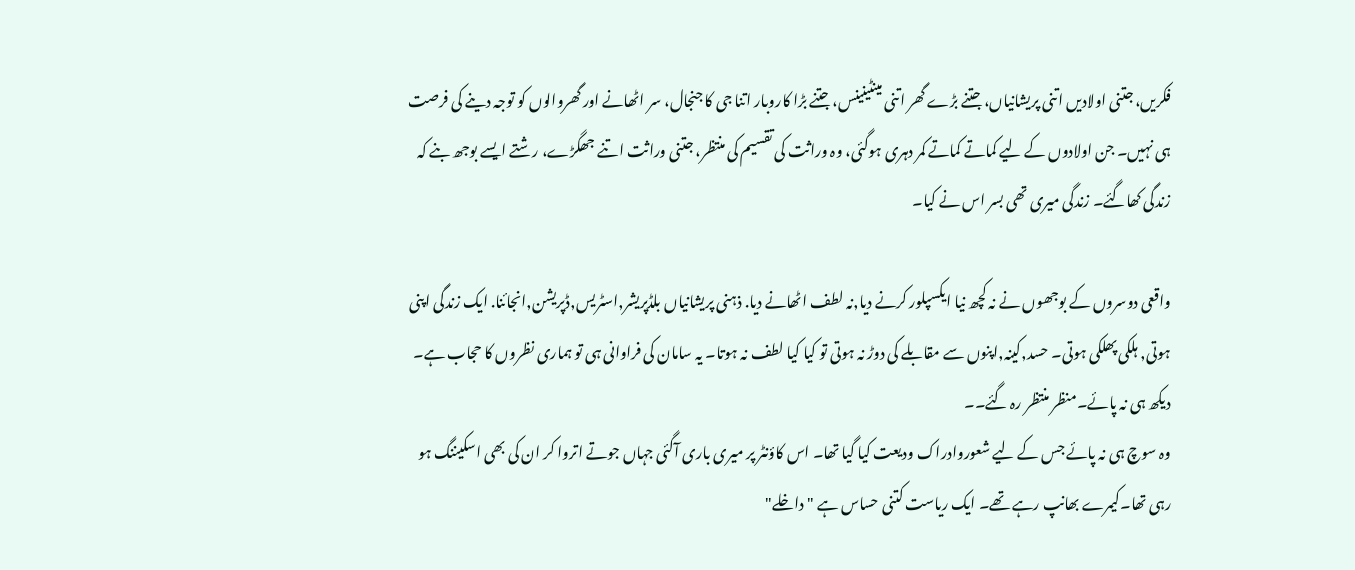فکریں، جتنی اولادیں اتنی پریشانیاں، جتنے بڑے گھر اتنی مینٹینینس، جتنے بڑا کاروبار اتنا جی کا جنجال، سر اٹھانے اور گھروالوں کو توجہ دینے کی فرصت ہی نہیں۔ جن اولادوں کے لیے کماتے کماتے کمر دہری ہوگئی، وہ وراثت کی تقسیم کی منتظر، جتنی وراثت اتنے جھگڑے، رشتے ایسے بوجھ بنے کہ زندگی کھاگئے۔ زندگی میری تھی بسر اس نے کیا۔

واقعی دوسروں کے بوجھوں نے نہ کچھ نیا ایکسپلور کرنے دیا,نہ لطف اٹھانے دیا. ذہنی پریشانیاں بلڈپریشر,اسٹریس,ڈپریشن,انجائنا. ایک زندگی اپنی ہوتی, ہلکی پھلکی ہوتی۔ حسد,کینہ,اپنوں سے مقابلے کی دوڑ نہ ہوتی تو کیا کیا لطف نہ ہوتا۔ یہ سامان کی فراوانی ہی تو ہماری نظروں کا حجاب ہے۔ دیکھ ہی نہ پائے۔منظر منتظر رہ گئے۔۔
وہ سوچ ہی نہ پائے جس کے لیے شعوروادراک ودیعت کیا گیا تھا۔ اس کاؤنٹر پر میری باری آگئی جہاں جوتے اتروا کر ان کی بھی اسکیننگ ہو رہی تھا۔کیمرے بھانپ رہے تھے۔ ایک ریاست کتنی حساس ہے "داخلے"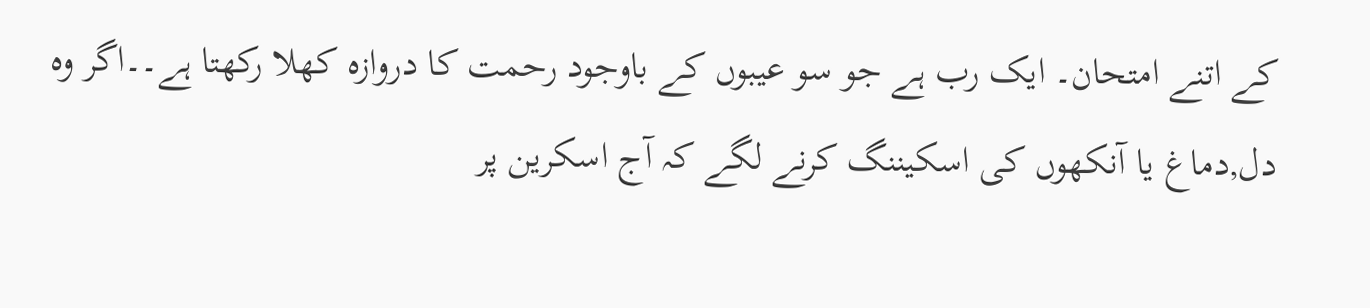کے اتنے امتحان۔ ایک رب ہے جو سو عیبوں کے باوجود رحمت کا دروازہ کھلا رکھتا ہے۔۔اگر وہ دل,دماغ یا آنکھوں کی اسکیننگ کرنے لگے کہ آج اسکرین پر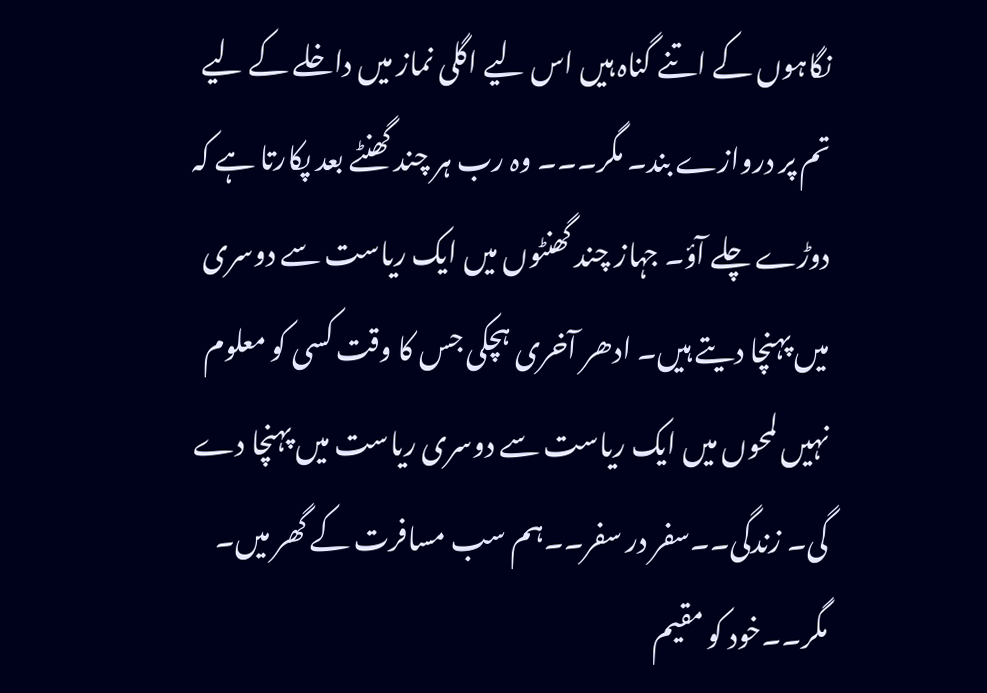نگاہوں کے اتنے گناہ ہیں اس لیے اگلی نماز میں داخلے کے لیے تم پر دروازے بند۔ مگر۔۔۔ وہ رب ہر چند گھنٹے بعد پکارتا ہے کہ دوڑے چلے آؤ۔ جہاز چند گھنٹوں میں ایک ریاست سے دوسری میں پہنچا دیتے ہیں۔ ادھر آخری ہچکی جس کا وقت کسی کو معلوم نہیں لمحوں میں ایک ریاست سے دوسری ریاست میں پہنچا دے گی۔ زندگی۔۔سفر در سفر۔۔ہم سب مسافرت کے گھر میں۔ مگر۔۔خود کو مقیم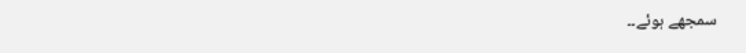سمجھے ہوئے۔۔